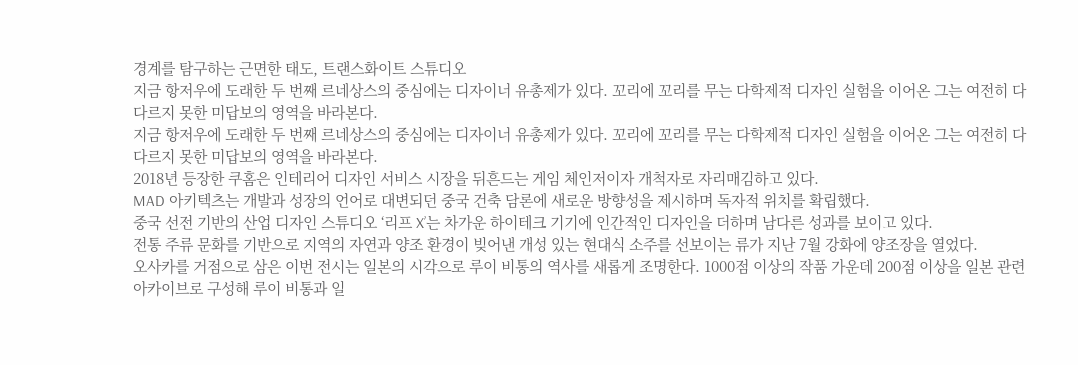경계를 탐구하는 근면한 태도, 트랜스화이트 스튜디오
지금 항저우에 도래한 두 번째 르네상스의 중심에는 디자이너 유총제가 있다. 꼬리에 꼬리를 무는 다학제적 디자인 실험을 이어온 그는 여전히 다다르지 못한 미답보의 영역을 바라본다.
지금 항저우에 도래한 두 번째 르네상스의 중심에는 디자이너 유총제가 있다. 꼬리에 꼬리를 무는 다학제적 디자인 실험을 이어온 그는 여전히 다다르지 못한 미답보의 영역을 바라본다.
2018년 등장한 쿠홈은 인테리어 디자인 서비스 시장을 뒤흔드는 게임 체인저이자 개척자로 자리매김하고 있다.
MAD 아키텍츠는 개발과 성장의 언어로 대변되던 중국 건축 담론에 새로운 방향성을 제시하며 독자적 위치를 확립했다.
중국 선전 기반의 산업 디자인 스튜디오 ‘리프 X’는 차가운 하이테크 기기에 인간적인 디자인을 더하며 남다른 성과를 보이고 있다.
전통 주류 문화를 기반으로 지역의 자연과 양조 환경이 빚어낸 개성 있는 현대식 소주를 선보이는 류가 지난 7월 강화에 양조장을 열었다.
오사카를 거점으로 삼은 이번 전시는 일본의 시각으로 루이 비통의 역사를 새롭게 조명한다. 1000점 이상의 작품 가운데 200점 이상을 일본 관련 아카이브로 구성해 루이 비통과 일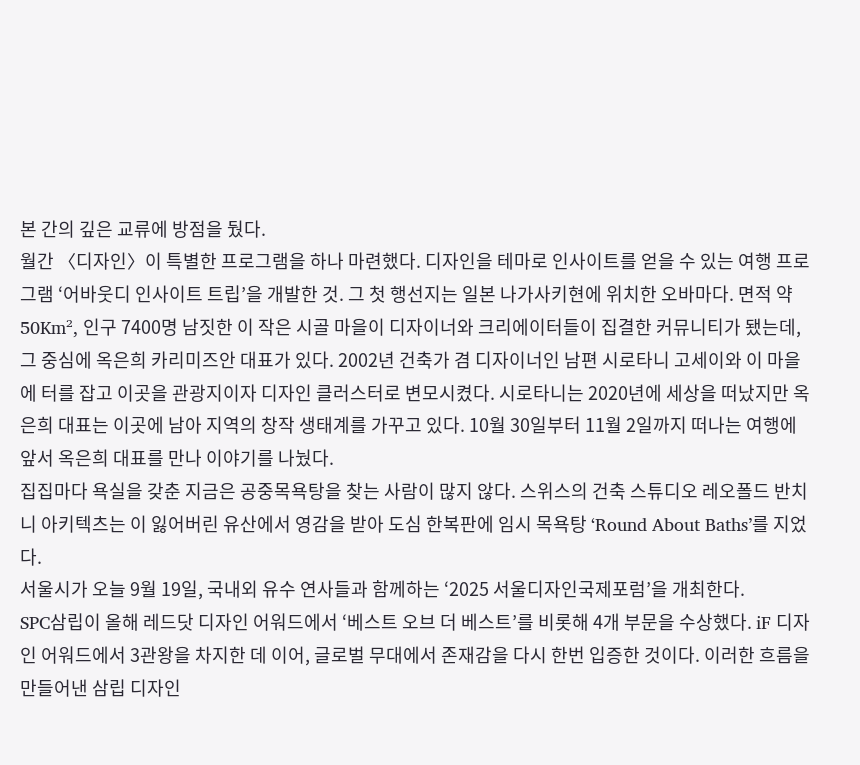본 간의 깊은 교류에 방점을 뒀다.
월간 〈디자인〉이 특별한 프로그램을 하나 마련했다. 디자인을 테마로 인사이트를 얻을 수 있는 여행 프로그램 ‘어바웃디 인사이트 트립’을 개발한 것. 그 첫 행선지는 일본 나가사키현에 위치한 오바마다. 면적 약 50Km², 인구 7400명 남짓한 이 작은 시골 마을이 디자이너와 크리에이터들이 집결한 커뮤니티가 됐는데, 그 중심에 옥은희 카리미즈안 대표가 있다. 2002년 건축가 겸 디자이너인 남편 시로타니 고세이와 이 마을에 터를 잡고 이곳을 관광지이자 디자인 클러스터로 변모시켰다. 시로타니는 2020년에 세상을 떠났지만 옥은희 대표는 이곳에 남아 지역의 창작 생태계를 가꾸고 있다. 10월 30일부터 11월 2일까지 떠나는 여행에 앞서 옥은희 대표를 만나 이야기를 나눴다.
집집마다 욕실을 갖춘 지금은 공중목욕탕을 찾는 사람이 많지 않다. 스위스의 건축 스튜디오 레오폴드 반치니 아키텍츠는 이 잃어버린 유산에서 영감을 받아 도심 한복판에 임시 목욕탕 ‘Round About Baths’를 지었다.
서울시가 오늘 9월 19일, 국내외 유수 연사들과 함께하는 ‘2025 서울디자인국제포럼’을 개최한다.
SPC삼립이 올해 레드닷 디자인 어워드에서 ‘베스트 오브 더 베스트’를 비롯해 4개 부문을 수상했다. iF 디자인 어워드에서 3관왕을 차지한 데 이어, 글로벌 무대에서 존재감을 다시 한번 입증한 것이다. 이러한 흐름을 만들어낸 삼립 디자인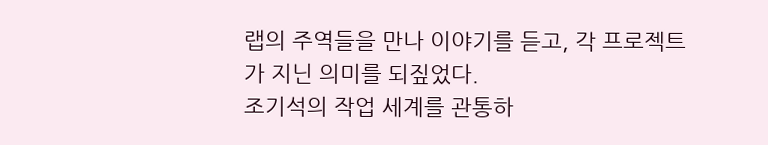랩의 주역들을 만나 이야기를 듣고, 각 프로젝트가 지닌 의미를 되짚었다.
조기석의 작업 세계를 관통하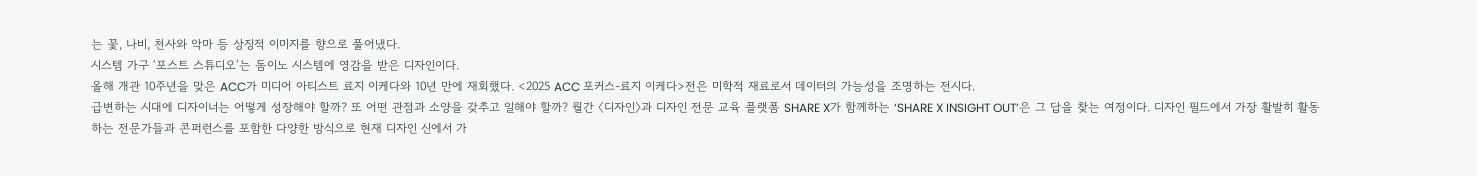는 꽃, 나비, 천사와 악마 등 상징적 이미지를 향으로 풀어냈다.
시스템 가구 ‘포스트 스튜디오’는 돔이노 시스템에 영감을 받은 디자인이다.
올해 개관 10주년을 맞은 ACC가 미디어 아티스트 료지 이케다와 10년 만에 재회했다. <2025 ACC 포커스-료지 이케다>전은 미학적 재료로서 데이터의 가능성을 조명하는 전시다.
급변하는 시대에 디자이너는 어떻게 성장해야 할까? 또 어떤 관점과 소양을 갖추고 일해야 할까? 월간 〈디자인〉과 디자인 전문 교육 플랫폼 SHARE X가 함께하는 ‘SHARE X INSIGHT OUT’은 그 답을 찾는 여정이다. 디자인 필드에서 가장 활발히 활동하는 전문가들과 콘퍼런스를 포함한 다양한 방식으로 현재 디자인 신에서 가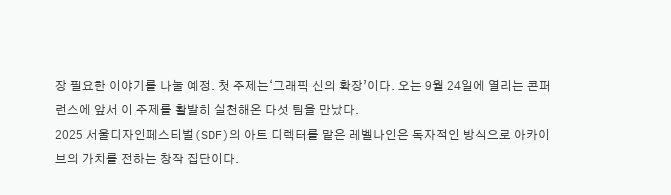장 필요한 이야기를 나눌 예정. 첫 주제는‘그래픽 신의 확장’이다. 오는 9월 24일에 열리는 콘퍼런스에 앞서 이 주제를 활발히 실천해온 다섯 팀을 만났다.
2025 서울디자인페스티벌(SDF)의 아트 디렉터를 맡은 레벨나인은 독자적인 방식으로 아카이브의 가치를 전하는 창작 집단이다.